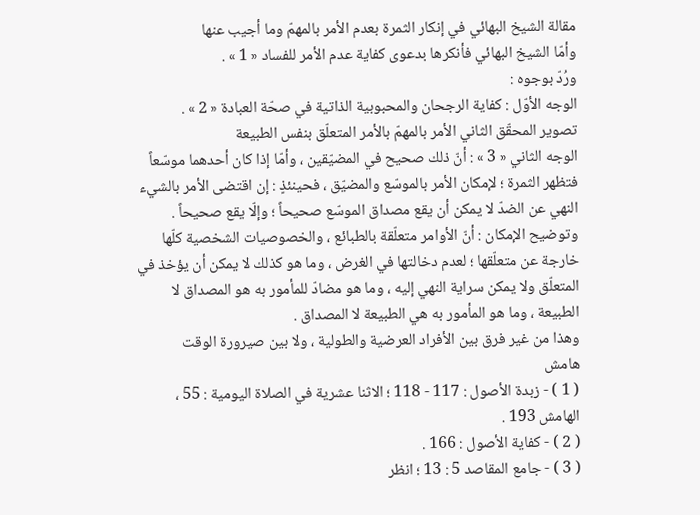مقالة الشيخ البهائي في إنكار الثمرة بعدم الأمر بالمهمّ وما أجيب عنها
وأمّا الشيخ البهائي فأنكرها بدعوى كفاية عدم الأمر للفساد « 1 » .
ورُدّ بوجوه :
الوجه الأوّل : كفاية الرجحان والمحبوبية الذاتية في صحّة العبادة « 2 » .
تصوير المحقّق الثاني الأمر بالمهمّ بالأمر المتعلّق بنفس الطبيعة
الوجه الثاني « 3 » : أنّ ذلك صحيح في المضيّقين ، وأمّا إذا كان أحدهما موسّعاً فتظهر الثمرة ؛ لإمكان الأمر بالموسّع والمضيّق ، فحينئذٍ : إن اقتضى الأمر بالشيء النهي عن الضدّ لا يمكن أن يقع مصداق الموسّع صحيحاً ؛ وإلّا يقع صحيحاً .
وتوضيح الإمكان : أنّ الأوامر متعلّقة بالطبائع ، والخصوصيات الشخصية كلّها خارجة عن متعلّقها ؛ لعدم دخالتها في الغرض ، وما هو كذلك لا يمكن أن يؤخذ في المتعلّق ولا يمكن سراية النهي إليه ، وما هو مضادّ للمأمور به هو المصداق لا الطبيعة ، وما هو المأمور به هي الطبيعة لا المصداق .
وهذا من غير فرق بين الأفراد العرضية والطولية ، ولا بين صيرورة الوقت
هامش
( 1 ) - زبدة الأصول : 117 - 118 ؛ الاثنا عشرية في الصلاة اليومية : 55 ، الهامش 193 .
( 2 ) - كفاية الأصول : 166 .
( 3 ) - جامع المقاصد 5 : 13 ؛ انظر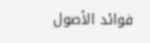فوائد الأصول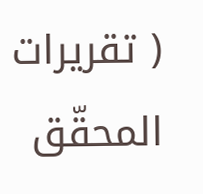( تقريرات المحقّق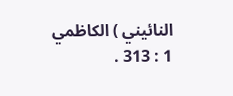النائيني ) الكاظمي 1 : 313 .